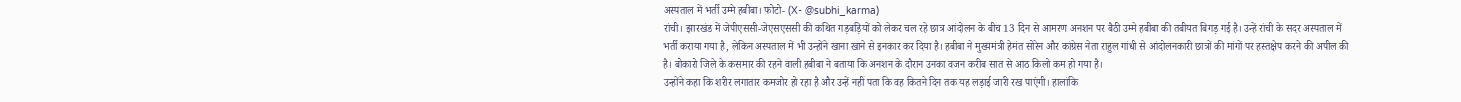अस्पताल में भर्ती उम्मे हबीबा। फोटो- (X- @subhi_karma)
रांची। झारखंड में जेपीएससी-जेएसएससी की कथित गड़बड़ियों को लेकर चल रहे छात्र आंदोलन के बीच 13 दिन से आमरण अनशन पर बैठी उम्मे हबीबा की तबीयत बिगड़ गई है। उन्हें रांची के सदर अस्पताल में भर्ती कराया गया है, लेकिन अस्पताल में भी उन्होंने खाना खाने से इनकार कर दिया है। हबीबा ने मुख्यमंत्री हेमंत सोरेन और कांग्रेस नेता राहुल गांधी से आंदोलनकारी छात्रों की मांगों पर हस्तक्षेप करने की अपील की है। बोकारो जिले के कसमार की रहने वाली हबीबा ने बताया कि अनशन के दौरान उनका वजन करीब सात से आठ किलो कम हो गया है।
उन्होंने कहा कि शरीर लगातार कमजोर हो रहा है और उन्हें नहीं पता कि वह कितने दिन तक यह लड़ाई जारी रख पाएंगी। हालांकि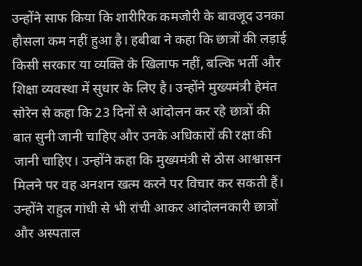उन्होंने साफ किया कि शारीरिक कमजोरी के बावजूद उनका हौसला कम नहीं हुआ है। हबीबा ने कहा कि छात्रों की लड़ाई किसी सरकार या व्यक्ति के खिलाफ नहीं, बल्कि भर्ती और शिक्षा व्यवस्था में सुधार के लिए है। उन्होंने मुख्यमंत्री हेमंत सोरेन से कहा कि 23 दिनों से आंदोलन कर रहे छात्रों की बात सुनी जानी चाहिए और उनके अधिकारों की रक्षा की जानी चाहिए। उन्होंने कहा कि मुख्यमंत्री से ठोस आश्वासन मिलने पर वह अनशन खत्म करने पर विचार कर सकती हैं।
उन्होंने राहुल गांधी से भी रांची आकर आंदोलनकारी छात्रों और अस्पताल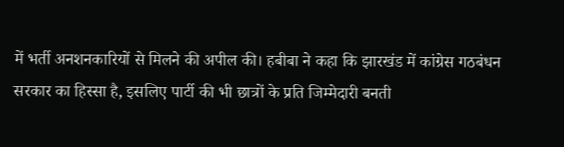में भर्ती अनशनकारियों से मिलने की अपील की। हबीबा ने कहा कि झारखंड में कांग्रेस गठबंधन सरकार का हिस्सा है, इसलिए पार्टी की भी छात्रों के प्रति जिम्मेदारी बनती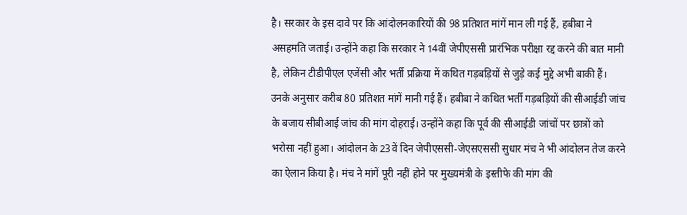है। सरकार के इस दावे पर कि आंदोलनकारियों की 98 प्रतिशत मांगें मान ली गई हैं, हबीबा ने असहमति जताई। उन्होंने कहा कि सरकार ने 14वीं जेपीएससी प्रारंभिक परीक्षा रद्द करने की बात मानी है, लेकिन टीडीपीएल एजेंसी और भर्ती प्रक्रिया में कथित गड़बड़ियों से जुड़े कई मुद्दे अभी बाकी हैं।
उनके अनुसार करीब 80 प्रतिशत मांगें मानी गई हैं। हबीबा ने कथित भर्ती गड़बड़ियों की सीआईडी जांच के बजाय सीबीआई जांच की मांग दोहराई। उन्होंने कहा कि पूर्व की सीआईडी जांचों पर छात्रों को भरोसा नहीं हुआ। आंदोलन के 23वें दिन जेपीएससी-जेएसएससी सुधार मंच ने भी आंदोलन तेज करने का ऐलान किया है। मंच ने मांगें पूरी नहीं होने पर मुख्यमंत्री के इस्तीफे की मांग की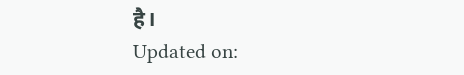है।
Updated on: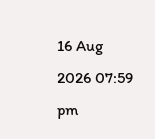16 Aug 2026 07:59 pm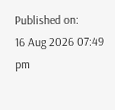Published on:
16 Aug 2026 07:49 pm